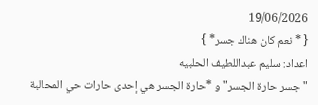19/06/2026
{ * نعم كان هناك جسر* }
اعداد: سليم عبداللطيف الحلبيه
"جسر حارة الجسر" و *حارة الجسر هي إحدى حارات حي المحالبة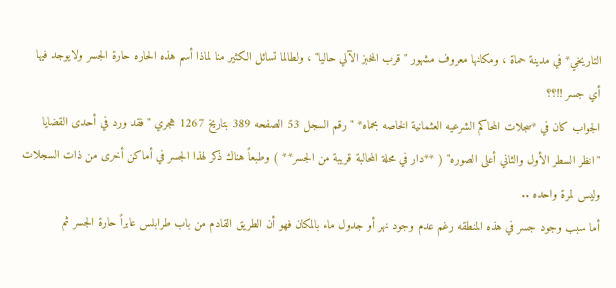التاريخي* في مدينة حماة ، ومكانها معروف مشهور "قرب المخبز الآلي حاليا" ، ولطالما تسائل الكثير منا لماذا أسم هذه الحاره حارة الجسر ولايوجد فيها أي جسر !!؟؟
الجواب كان في *سجلات المحاكم الشرعيه العثمانية الخاصه بحماه* " رقم السجل 53 الصفحه 389 بتاريخ 1267 هجري " فقد ورد في أحدى القضايا "انظر السطر الأول والثاني أعلى الصوره" ( **دار في محلة المحالبة قريبة من الجسر** ) وطبعاً هناك ذكر لهذا الجسر في أماكن أخرى من ذات السجلات وليس لمرة واحده ..
أما سبب وجود جسر في هذه المنطقه رغم عدم وجود نهر أو جدول ماء بالمكان فهو أن الطريق القادم من باب طرابلس عابراً حارة الجسر ثم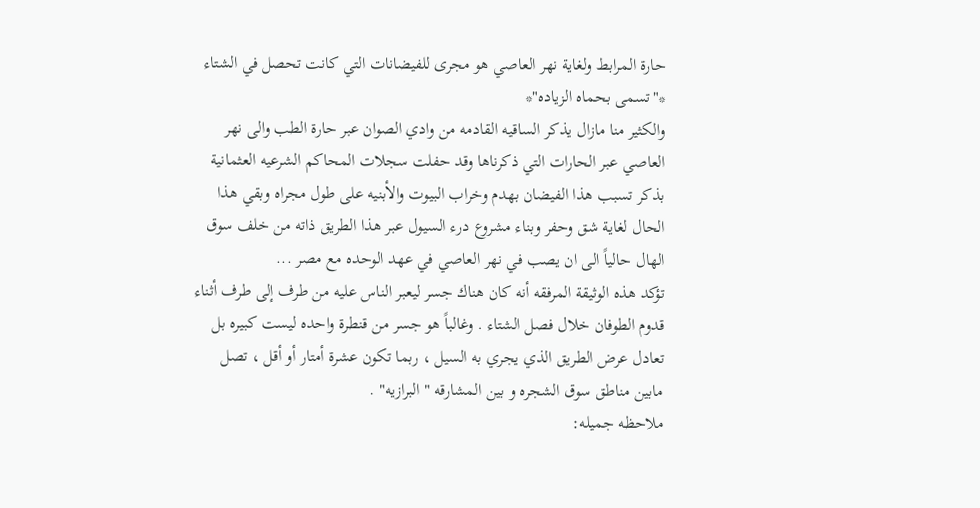حارة المرابط ولغاية نهر العاصي هو مجرى للفيضانات التي كانت تحصل في الشتاء *"تسمى بحماه الزياده"*
والكثير منا مازال يذكر الساقيه القادمه من وادي الصوان عبر حارة الطب والى نهر العاصي عبر الحارات التي ذكرناها وقد حفلت سجلات المحاكم الشرعيه العثمانية بذكر تسبب هذا الفيضان بهدم وخراب البيوت والأبنيه على طول مجراه وبقي هذا الحال لغاية شق وحفر وبناء مشروع درء السيول عبر هذا الطريق ذاته من خلف سوق الهال حالياً الى ان يصب في نهر العاصي في عهد الوحده مع مصر ...
تؤكد هذه الوثيقة المرفقه أنه كان هناك جسر ليعبر الناس عليه من طرف إلى طرف أثناء قدوم الطوفان خلال فصل الشتاء . وغالباً هو جسر من قنطرة واحده ليست كبيره بل تعادل عرض الطريق الذي يجري به السيل ، ربما تكون عشرة أمتار أو أقل ، تصل مابين مناطق سوق الشجره و بين المشارقه " البرازيه" .
ملاحظه جميله: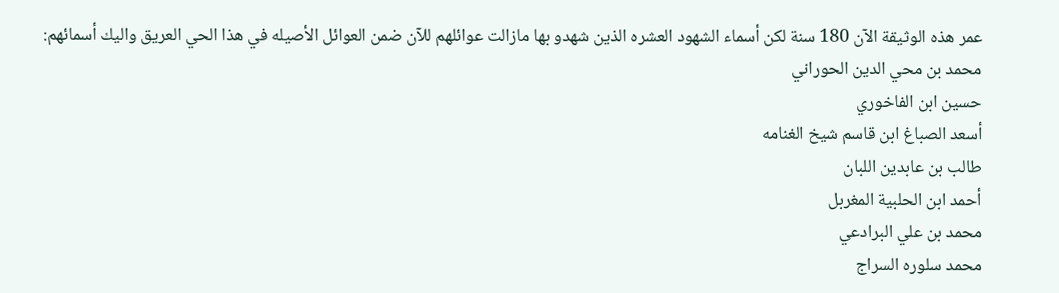عمر هذه الوثيقة الآن 180 سنة لكن أسماء الشهود العشره الذين شهدو بها مازالت عوائلهم للآن ضمن العوائل الأصيله في هذا الحي العريق واليك أسمائهم:
محمد بن محي الدين الحوراني
حسين ابن الفاخوري
أسعد الصباغ ابن قاسم شيخ الغنامه
طالب بن عابدين اللبان
أحمد ابن الحلبية المغربل
محمد بن علي البرادعي
محمد سلوره السراج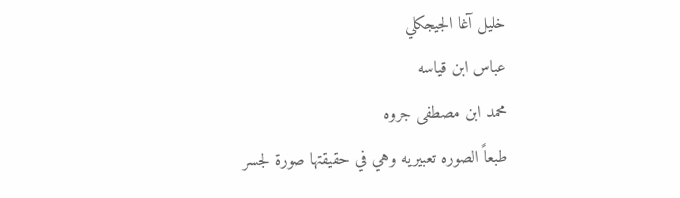خليل آغا الجيجكلي
عباس ابن قياسه
محمد ابن مصطفى جروه
طبعاً الصوره تعبيريه وهي في حقيقتها صورة لجسر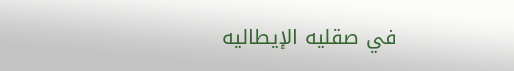في صقليه الإيطاليه